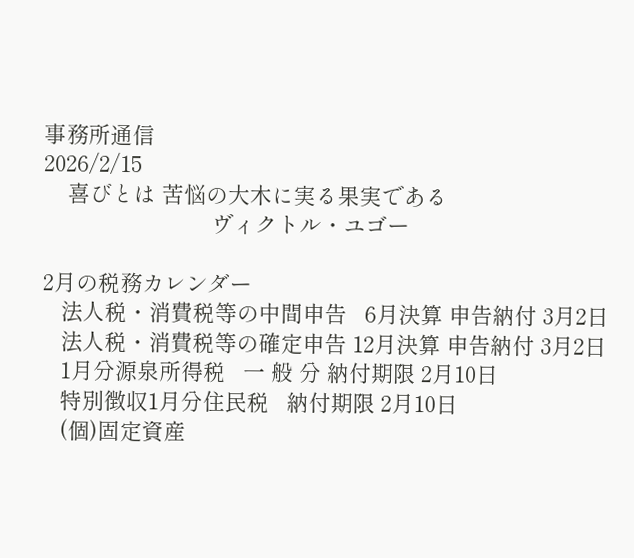事務所通信
2026/2/15
    喜びとは 苦悩の大木に実る果実である
                            ヴィクトル・ユゴー

2月の税務カレンダー
   法人税・消費税等の中間申告   6月決算 申告納付 3月2日
   法人税・消費税等の確定申告 12月決算 申告納付 3月2日
   1月分源泉所得税   一 般 分 納付期限 2月10日
   特別徴収1月分住民税   納付期限 2月10日
   (個)固定資産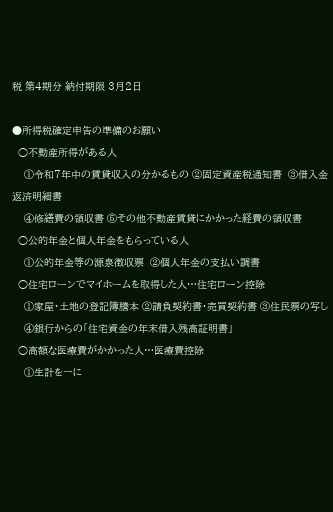税 第4期分 納付期限 3月2日

●所得税確定申告の準備のお願い
  ○不動産所得がある人
    ①令和7年中の賃貸収入の分かるもの ②固定資産税通知書  ③借入金返済明細書
    ④修繕費の領収書 ⑤その他不動産賃貸にかかった経費の領収書
  ○公的年金と個人年金をもらっている人
    ①公的年金等の源泉徴収票  ②個人年金の支払い調書
  ○住宅ローンでマイホームを取得した人…住宅ローン控除
    ①家屋・土地の登記簿謄本 ②請負契約書・売買契約書 ③住民票の写し
    ④銀行からの「住宅資金の年末借入残高証明書」
  ○高額な医療費がかかった人…医療費控除
    ①生計を一に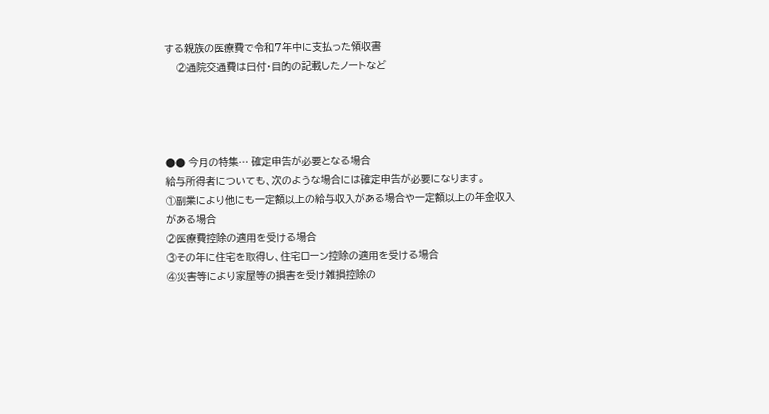する親族の医療費で令和7年中に支払った領収書
    ②通院交通費は日付・目的の記載したノートなど




●● 今月の特集… 確定申告が必要となる場合
給与所得者についても、次のような場合には確定申告が必要になります。
①副業により他にも一定額以上の給与収入がある場合や一定額以上の年金収入がある場合
②医療費控除の適用を受ける場合
③その年に住宅を取得し、住宅ローン控除の適用を受ける場合
④災害等により家屋等の損害を受け雑損控除の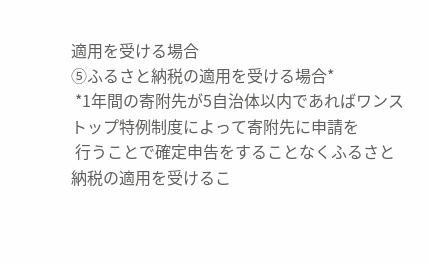適用を受ける場合
⑤ふるさと納税の適用を受ける場合*
 *1年間の寄附先が5自治体以内であればワンストップ特例制度によって寄附先に申請を
 行うことで確定申告をすることなくふるさと納税の適用を受けるこ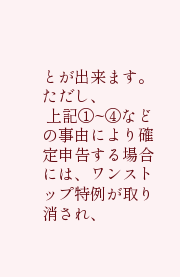とが出来ます。ただし、
 上記①~④などの事由により確定申告する場合には、ワンストップ特例が取り消され、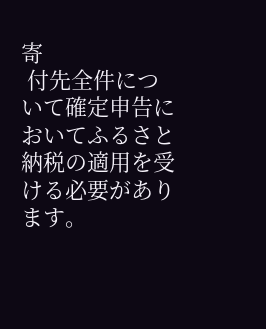寄
 付先全件について確定申告においてふるさと納税の適用を受ける必要があります。